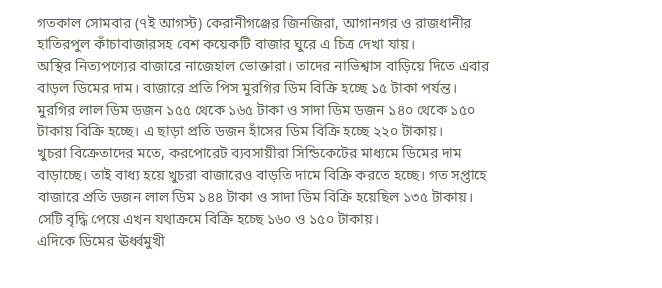গতকাল সোমবার (৭ই আগস্ট) কেরানীগঞ্জের জিনজিরা, আগানগর ও রাজধানীর হাতিরপুল কাঁচাবাজারসহ বেশ কয়েকটি বাজার ঘুরে এ চিত্র দেখা যায়।
অস্থির নিত্যপণ্যের বাজারে নাজেহাল ভোক্তারা। তাদের নাভিশ্বাস বাড়িয়ে দিতে এবার বাড়ল ডিমের দাম। বাজারে প্রতি পিস মুরগির ডিম বিক্রি হচ্ছে ১৫ টাকা পর্যন্ত।
মুরগির লাল ডিম ডজন ১৫৫ থেকে ১৬৫ টাকা ও সাদা ডিম ডজন ১৪০ থেকে ১৫০ টাকায় বিক্রি হচ্ছে। এ ছাড়া প্রতি ডজন হাঁসের ডিম বিক্রি হচ্ছে ২২০ টাকায়।
খুচরা বিক্রেতাদের মতে, করপোরেট ব্যবসায়ীরা সিন্ডিকেটের মাধ্যমে ডিমের দাম বাড়াচ্ছে। তাই বাধ্য হয়ে খুচরা বাজারেও বাড়তি দামে বিক্রি করতে হচ্ছে। গত সপ্তাহে বাজারে প্রতি ডজন লাল ডিম ১৪৪ টাকা ও সাদা ডিম বিক্রি হয়েছিল ১৩৫ টাকায়। সেটি বৃদ্ধি পেয়ে এখন যথাক্রমে বিক্রি হচ্ছে ১৬০ ও ১৫০ টাকায়।
এদিকে ডিমের ঊর্ধ্বমুখী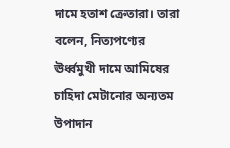দামে হতাশ ক্রেতারা। তারা বলেন, নিত্যপণ্যের ঊর্ধ্বমুখী দামে আমিষের চাহিদা মেটানোর অন্যতম উপাদান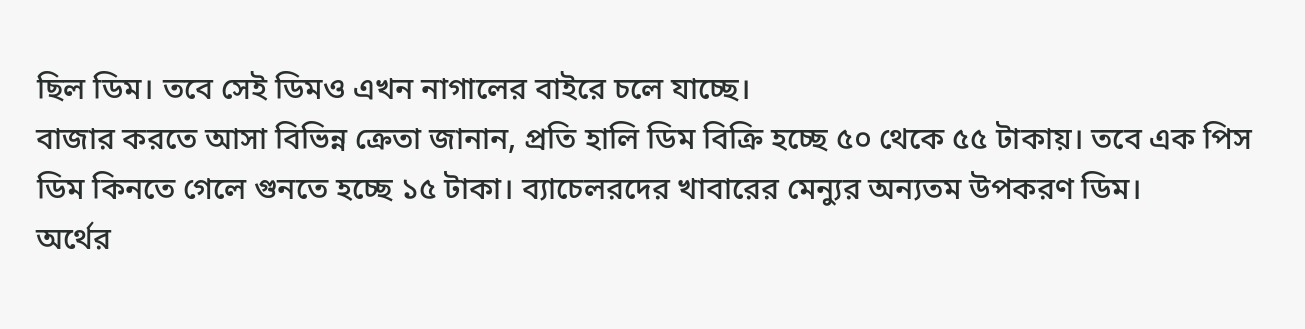ছিল ডিম। তবে সেই ডিমও এখন নাগালের বাইরে চলে যাচ্ছে।
বাজার করতে আসা বিভিন্ন ক্রেতা জানান, প্রতি হালি ডিম বিক্রি হচ্ছে ৫০ থেকে ৫৫ টাকায়। তবে এক পিস ডিম কিনতে গেলে গুনতে হচ্ছে ১৫ টাকা। ব্যাচেলরদের খাবারের মেন্যুর অন্যতম উপকরণ ডিম।
অর্থের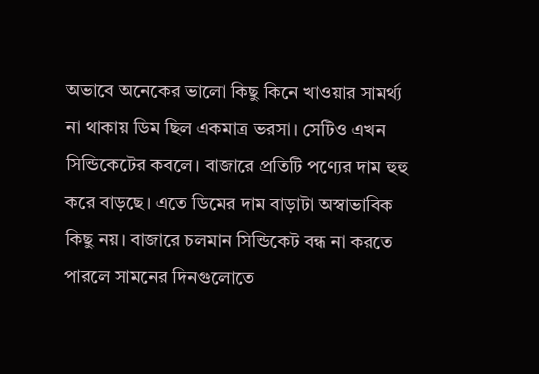অভাবে অনেকের ভালো কিছু কিনে খাওয়ার সামর্থ্য না থাকায় ডিম ছিল একমাত্র ভরসা। সেটিও এখন সিন্ডিকেটের কবলে। বাজারে প্রতিটি পণ্যের দাম হুহু করে বাড়ছে। এতে ডিমের দাম বাড়াটা অস্বাভাবিক কিছু নয়। বাজারে চলমান সিন্ডিকেট বন্ধ না করতে পারলে সামনের দিনগুলোতে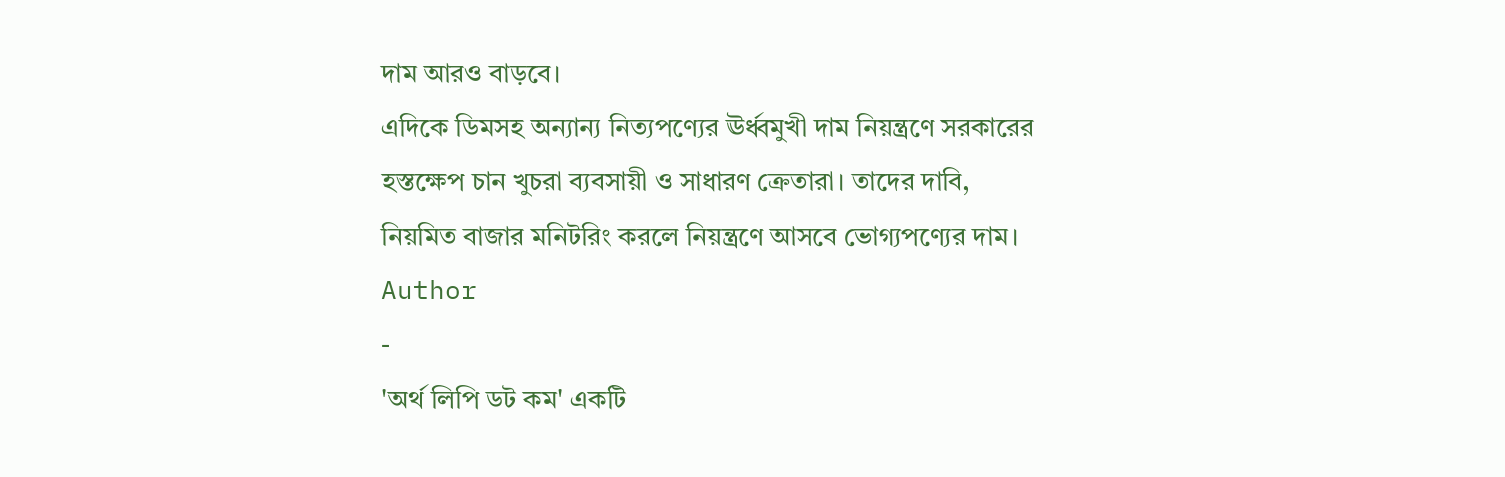দাম আরও বাড়বে।
এদিকে ডিমসহ অন্যান্য নিত্যপণ্যের ঊর্ধ্বমুখী দাম নিয়ন্ত্রণে সরকারের হস্তক্ষেপ চান খুচরা ব্যবসায়ী ও সাধারণ ক্রেতারা। তাদের দাবি, নিয়মিত বাজার মনিটরিং করলে নিয়ন্ত্রণে আসবে ভোগ্যপণ্যের দাম।
Author
-
'অর্থ লিপি ডট কম' একটি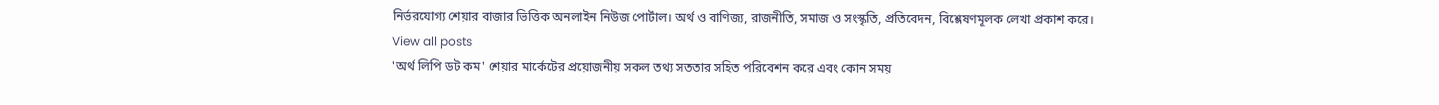নির্ভরযোগ্য শেয়ার বাজার ভিত্তিক অনলাইন নিউজ পোর্টাল। অর্থ ও বাণিজ্য, রাজনীতি, সমাজ ও সংস্কৃতি, প্রতিবেদন, বিশ্লেষণমূলক লেখা প্রকাশ করে।
View all posts
'অর্থ লিপি ডট কম' শেয়ার মার্কেটের প্রয়োজনীয় সকল তথ্য সততার সহিত পরিবেশন করে এবং কোন সময়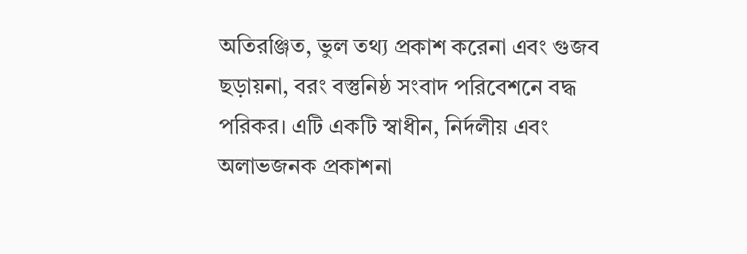অতিরঞ্জিত, ভুল তথ্য প্রকাশ করেনা এবং গুজব ছড়ায়না, বরং বস্তুনিষ্ঠ সংবাদ পরিবেশনে বদ্ধ পরিকর। এটি একটি স্বাধীন, নির্দলীয় এবং অলাভজনক প্রকাশনা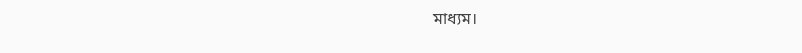মাধ্যম।